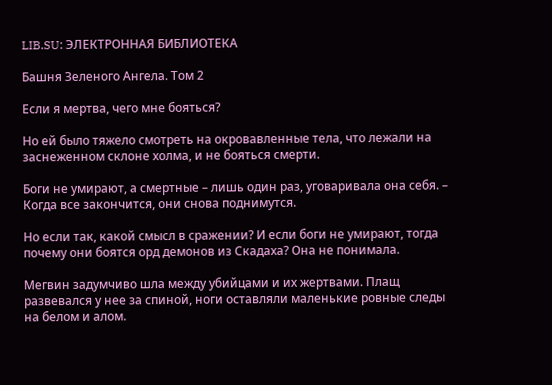LIB.SU: ЭЛЕКТРОННАЯ БИБЛИОТЕКА

Башня Зеленого Ангела. Том 2

Если я мертва, чего мне бояться?

Но ей было тяжело смотреть на окровавленные тела, что лежали на заснеженном склоне холма, и не бояться смерти.

Боги не умирают, а смертные – лишь один раз, уговаривала она себя. – Когда все закончится, они снова поднимутся.

Но если так, какой смысл в сражении? И если боги не умирают, тогда почему они боятся орд демонов из Скадаха? Она не понимала.

Мегвин задумчиво шла между убийцами и их жертвами. Плащ развевался у нее за спиной, ноги оставляли маленькие ровные следы на белом и алом.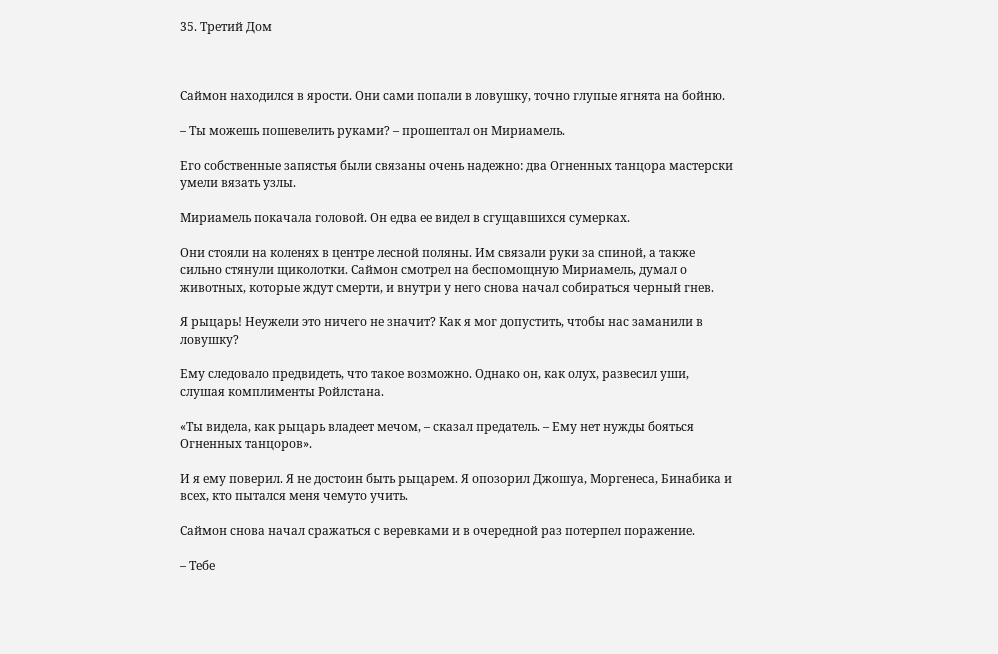35. Третий Дом



Саймон находился в ярости. Они сами попали в ловушку, точно глупые ягнята на бойню.

– Ты можешь пошевелить руками? – прошептал он Мириамель.

Его собственные запястья были связаны очень надежно: два Огненных танцора мастерски умели вязать узлы.

Мириамель покачала головой. Он едва ее видел в сгущавшихся сумерках.

Они стояли на коленях в центре лесной поляны. Им связали руки за спиной, а также сильно стянули щиколотки. Саймон смотрел на беспомощную Мириамель, думал о животных, которые ждут смерти, и внутри у него снова начал собираться черный гнев.

Я рыцарь! Неужели это ничего не значит? Как я мог допустить, чтобы нас заманили в ловушку?

Ему следовало предвидеть, что такое возможно. Однако он, как олух, развесил уши, слушая комплименты Ройлстана.

«Ты видела, как рыцарь владеет мечом, – сказал предатель. – Ему нет нужды бояться Огненных танцоров».

И я ему поверил. Я не достоин быть рыцарем. Я опозорил Джошуа, Моргенеса, Бинабика и всех, кто пытался меня чемуто учить.

Саймон снова начал сражаться с веревками и в очередной раз потерпел поражение.

– Тебе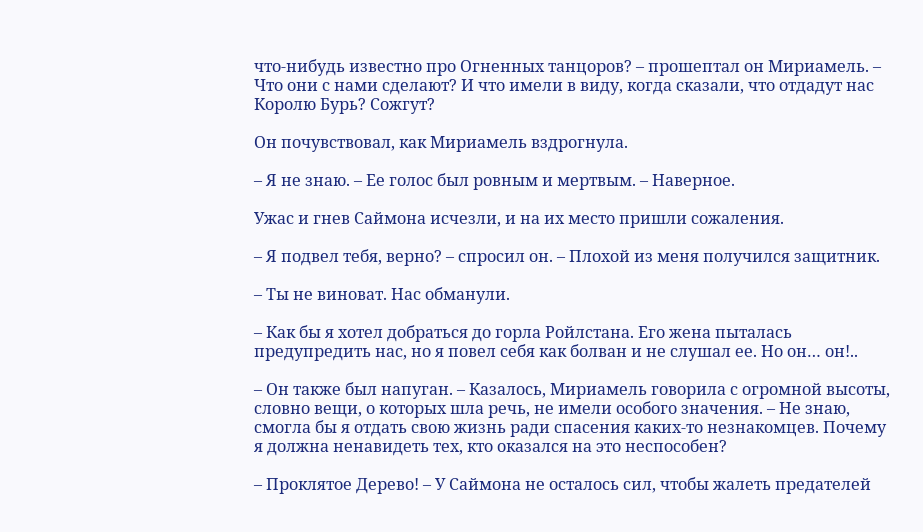что‑нибудь известно про Огненных танцоров? – прошептал он Мириамель. – Что они с нами сделают? И что имели в виду, когда сказали, что отдадут нас Королю Бурь? Сожгут?

Он почувствовал, как Мириамель вздрогнула.

– Я не знаю. – Ее голос был ровным и мертвым. – Наверное.

Ужас и гнев Саймона исчезли, и на их место пришли сожаления.

– Я подвел тебя, верно? – спросил он. – Плохой из меня получился защитник.

– Ты не виноват. Нас обманули.

– Как бы я хотел добраться до горла Ройлстана. Его жена пыталась предупредить нас, но я повел себя как болван и не слушал ее. Но он… он!..

– Он также был напуган. – Казалось, Мириамель говорила с огромной высоты, словно вещи, о которых шла речь, не имели особого значения. – Не знаю, смогла бы я отдать свою жизнь ради спасения каких‑то незнакомцев. Почему я должна ненавидеть тех, кто оказался на это неспособен?

– Проклятое Дерево! – У Саймона не осталось сил, чтобы жалеть предателей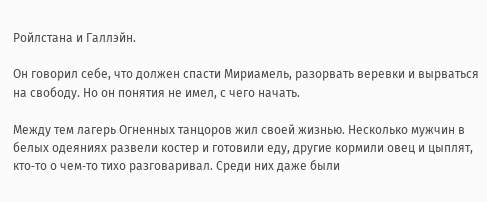Ройлстана и Галлэйн.

Он говорил себе, что должен спасти Мириамель, разорвать веревки и вырваться на свободу. Но он понятия не имел, с чего начать.

Между тем лагерь Огненных танцоров жил своей жизнью. Несколько мужчин в белых одеяниях развели костер и готовили еду, другие кормили овец и цыплят, кто‑то о чем‑то тихо разговаривал. Среди них даже были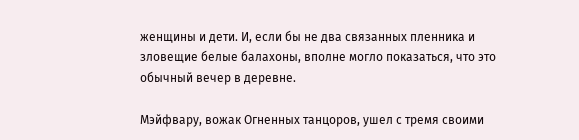женщины и дети. И, если бы не два связанных пленника и зловещие белые балахоны, вполне могло показаться, что это обычный вечер в деревне.

Мэйфвару, вожак Огненных танцоров, ушел с тремя своими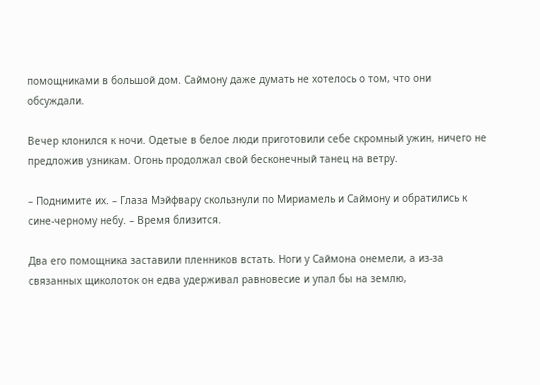помощниками в большой дом. Саймону даже думать не хотелось о том, что они обсуждали.

Вечер клонился к ночи. Одетые в белое люди приготовили себе скромный ужин, ничего не предложив узникам. Огонь продолжал свой бесконечный танец на ветру.

– Поднимите их. – Глаза Мэйфвару скользнули по Мириамель и Саймону и обратились к сине‑черному небу. – Время близится.

Два его помощника заставили пленников встать. Ноги у Саймона онемели, а из‑за связанных щиколоток он едва удерживал равновесие и упал бы на землю,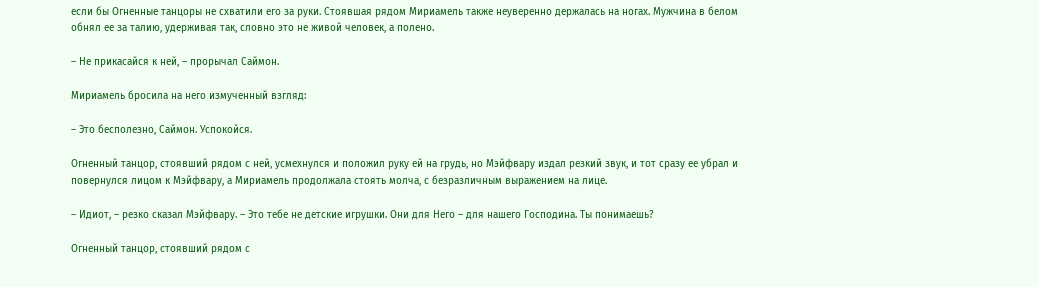если бы Огненные танцоры не схватили его за руки. Стоявшая рядом Мириамель также неуверенно держалась на ногах. Мужчина в белом обнял ее за талию, удерживая так, словно это не живой человек, а полено.

– Не прикасайся к ней, – прорычал Саймон.

Мириамель бросила на него измученный взгляд:

– Это бесполезно, Саймон. Успокойся.

Огненный танцор, стоявший рядом с ней, усмехнулся и положил руку ей на грудь, но Мэйфвару издал резкий звук, и тот сразу ее убрал и повернулся лицом к Мэйфвару, а Мириамель продолжала стоять молча, с безразличным выражением на лице.

– Идиот, – резко сказал Мэйфвару. – Это тебе не детские игрушки. Они для Него – для нашего Господина. Ты понимаешь?

Огненный танцор, стоявший рядом с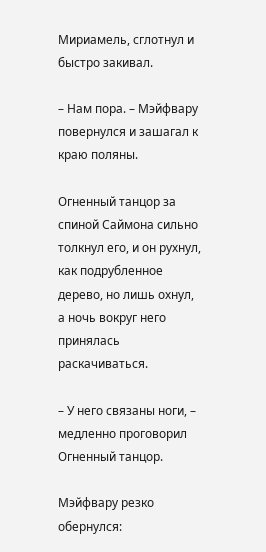Мириамель, сглотнул и быстро закивал.

– Нам пора. – Мэйфвару повернулся и зашагал к краю поляны.

Огненный танцор за спиной Саймона сильно толкнул его, и он рухнул, как подрубленное дерево, но лишь охнул, а ночь вокруг него принялась раскачиваться.

– У него связаны ноги, – медленно проговорил Огненный танцор.

Мэйфвару резко обернулся: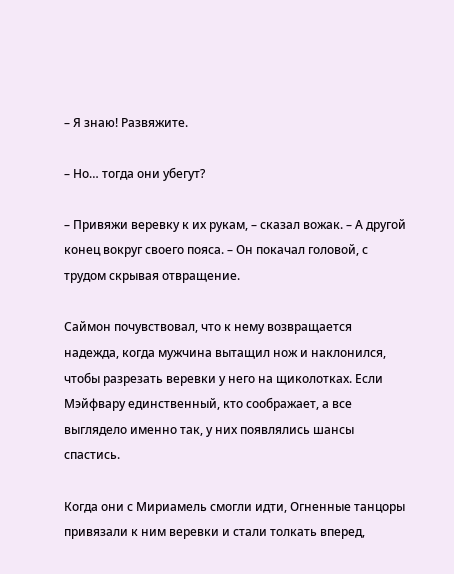– Я знаю! Развяжите.

– Но… тогда они убегут?

– Привяжи веревку к их рукам, – сказал вожак. – А другой конец вокруг своего пояса. – Он покачал головой, с трудом скрывая отвращение.

Саймон почувствовал, что к нему возвращается надежда, когда мужчина вытащил нож и наклонился, чтобы разрезать веревки у него на щиколотках. Если Мэйфвару единственный, кто соображает, а все выглядело именно так, у них появлялись шансы спастись.

Когда они с Мириамель смогли идти, Огненные танцоры привязали к ним веревки и стали толкать вперед,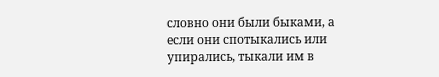словно они были быками, а если они спотыкались или упирались, тыкали им в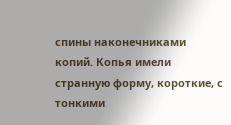спины наконечниками копий. Копья имели странную форму, короткие, с тонкими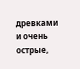древками и очень острые,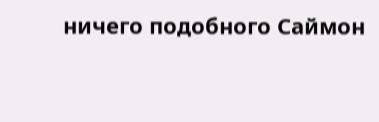ничего подобного Саймон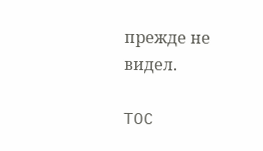прежде не видел.

TOC